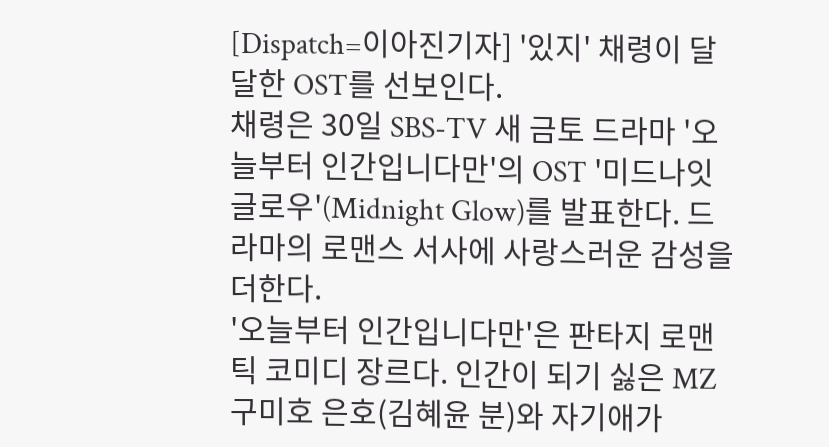[Dispatch=이아진기자] '있지' 채령이 달달한 OST를 선보인다.
채령은 30일 SBS-TV 새 금토 드라마 '오늘부터 인간입니다만'의 OST '미드나잇 글로우'(Midnight Glow)를 발표한다. 드라마의 로맨스 서사에 사랑스러운 감성을 더한다.
'오늘부터 인간입니다만'은 판타지 로맨틱 코미디 장르다. 인간이 되기 싫은 MZ 구미호 은호(김혜윤 분)와 자기애가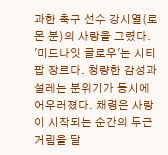과한 축구 선수 강시열(로몬 분)의 사랑을 그렸다.
'미드나잇 글로우'는 시티팝 장르다. 청량한 감성과 설레는 분위기가 동시에 어우러졌다. 채령은 사랑이 시작되는 순간의 두근거림을 달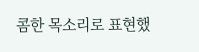콤한 목소리로 표현했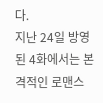다.
지난 24일 방영된 4화에서는 본격적인 로맨스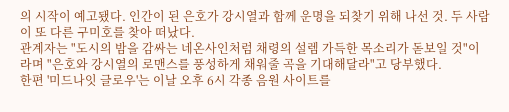의 시작이 예고됐다. 인간이 된 은호가 강시열과 함께 운명을 되찾기 위해 나선 것. 두 사람이 또 다른 구미호를 찾아 떠났다.
관계자는 "도시의 밤을 감싸는 네온사인처럼 채령의 설렘 가득한 목소리가 돋보일 것"이라며 "은호와 강시열의 로맨스를 풍성하게 채워줄 곡을 기대해달라"고 당부했다.
한편 '미드나잇 글로우'는 이날 오후 6시 각종 음원 사이트를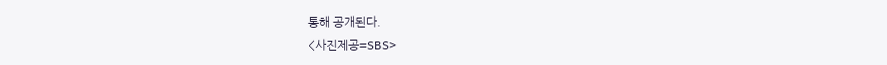통해 공개된다.
<사진제공=SBS>